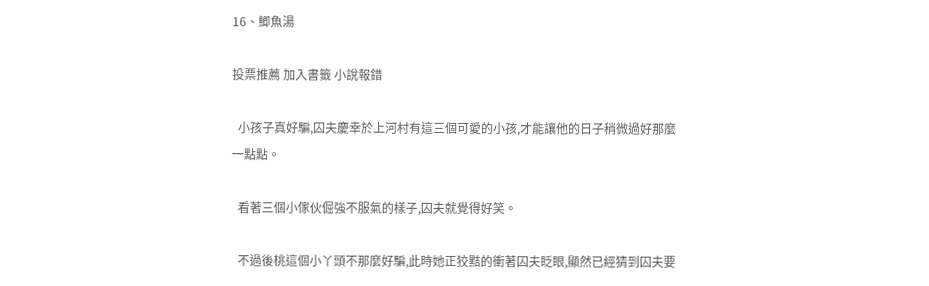16、鯽魚湯

投票推薦 加入書籤 小說報錯

  小孩子真好騙,囚夫慶幸於上河村有這三個可愛的小孩,才能讓他的日子稍微過好那麼一點點。

  看著三個小傢伙倔強不服氣的樣子,囚夫就覺得好笑。

  不過後桃這個小丫頭不那麼好騙,此時她正狡黠的衝著囚夫眨眼,顯然已經猜到囚夫要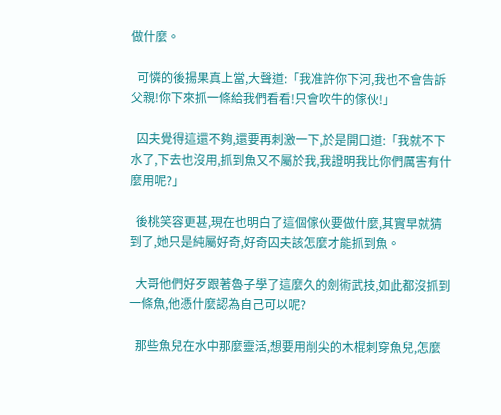做什麼。

  可憐的後揚果真上當,大聲道:「我准許你下河,我也不會告訴父親!你下來抓一條給我們看看!只會吹牛的傢伙!」

  囚夫覺得這還不夠,還要再刺激一下,於是開口道:「我就不下水了,下去也沒用,抓到魚又不屬於我,我證明我比你們厲害有什麼用呢?」

  後桃笑容更甚,現在也明白了這個傢伙要做什麼,其實早就猜到了,她只是純屬好奇,好奇囚夫該怎麼才能抓到魚。

  大哥他們好歹跟著魯子學了這麼久的劍術武技,如此都沒抓到一條魚,他憑什麼認為自己可以呢?

  那些魚兒在水中那麼靈活,想要用削尖的木棍刺穿魚兒,怎麼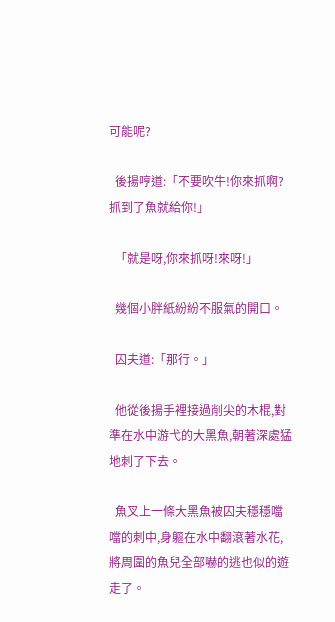可能呢?

  後揚哼道:「不要吹牛!你來抓啊?抓到了魚就給你!」

  「就是呀,你來抓呀!來呀!」

  幾個小胖紙紛紛不服氣的開口。

  囚夫道:「那行。」

  他從後揚手裡接過削尖的木棍,對準在水中游弋的大黑魚,朝著深處猛地刺了下去。

  魚叉上一條大黑魚被囚夫穩穩噹噹的刺中,身軀在水中翻滾著水花,將周圍的魚兒全部嚇的逃也似的遊走了。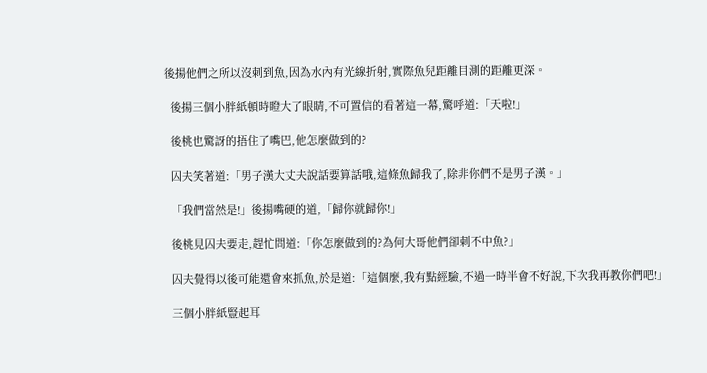後揚他們之所以沒刺到魚,因為水內有光線折射,實際魚兒距離目測的距離更深。

  後揚三個小胖紙頓時瞪大了眼睛,不可置信的看著這一幕,驚呼道:「天啦!」

  後桃也驚訝的捂住了嘴巴,他怎麼做到的?

  囚夫笑著道:「男子漢大丈夫說話要算話哦,這條魚歸我了,除非你們不是男子漢。」

  「我們當然是!」後揚嘴硬的道,「歸你就歸你!」

  後桃見囚夫要走,趕忙問道:「你怎麼做到的?為何大哥他們卻刺不中魚?」

  囚夫覺得以後可能還會來抓魚,於是道:「這個麼,我有點經驗,不過一時半會不好說,下次我再教你們吧!」

  三個小胖紙豎起耳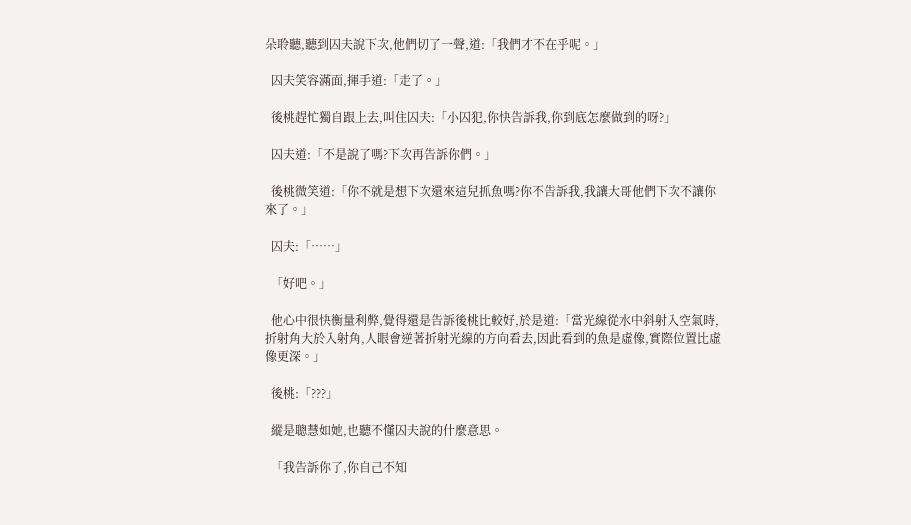朵聆聽,聽到囚夫說下次,他們切了一聲,道:「我們才不在乎呢。」

  囚夫笑容滿面,揮手道:「走了。」

  後桃趕忙獨自跟上去,叫住囚夫:「小囚犯,你快告訴我,你到底怎麼做到的呀?」

  囚夫道:「不是說了嗎?下次再告訴你們。」

  後桃微笑道:「你不就是想下次還來這兒抓魚嗎?你不告訴我,我讓大哥他們下次不讓你來了。」

  囚夫:「……」

  「好吧。」

  他心中很快衡量利弊,覺得還是告訴後桃比較好,於是道:「當光線從水中斜射入空氣時,折射角大於入射角,人眼會逆著折射光線的方向看去,因此看到的魚是虛像,實際位置比虛像更深。」

  後桃:「???」

  縱是聰慧如她,也聽不懂囚夫說的什麼意思。

  「我告訴你了,你自己不知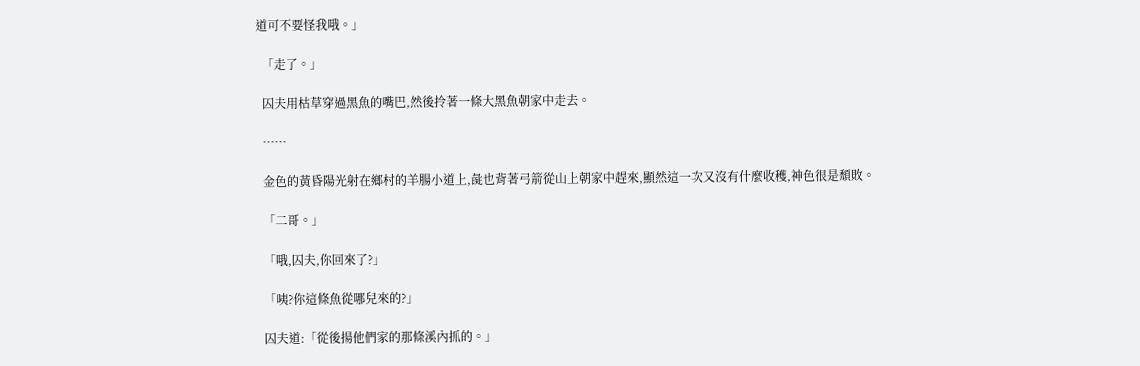道可不要怪我哦。」

  「走了。」

  囚夫用枯草穿過黑魚的嘴巴,然後拎著一條大黑魚朝家中走去。

  ……

  金色的黃昏陽光射在鄉村的羊腸小道上,彘也背著弓箭從山上朝家中趕來,顯然這一次又沒有什麼收穫,神色很是頹敗。

  「二哥。」

  「哦,囚夫,你回來了?」

  「咦?你這條魚從哪兒來的?」

  囚夫道:「從後揚他們家的那條溪內抓的。」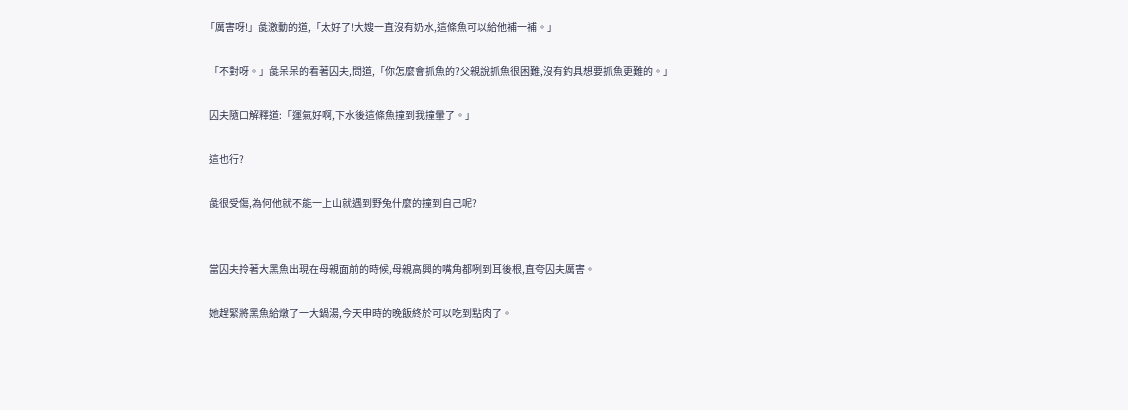「厲害呀!」彘激動的道,「太好了!大嫂一直沒有奶水,這條魚可以給他補一補。」

  「不對呀。」彘呆呆的看著囚夫,問道,「你怎麼會抓魚的?父親說抓魚很困難,沒有釣具想要抓魚更難的。」

  囚夫隨口解釋道:「運氣好啊,下水後這條魚撞到我撞暈了。」

  這也行?

  彘很受傷,為何他就不能一上山就遇到野兔什麼的撞到自己呢?


  當囚夫拎著大黑魚出現在母親面前的時候,母親高興的嘴角都咧到耳後根,直夸囚夫厲害。

  她趕緊將黑魚給燉了一大鍋湯,今天申時的晚飯終於可以吃到點肉了。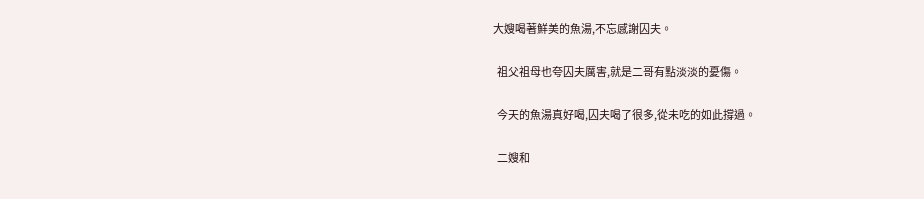大嫂喝著鮮美的魚湯,不忘感謝囚夫。

  祖父祖母也夸囚夫厲害,就是二哥有點淡淡的憂傷。

  今天的魚湯真好喝,囚夫喝了很多,從未吃的如此撐過。

  二嫂和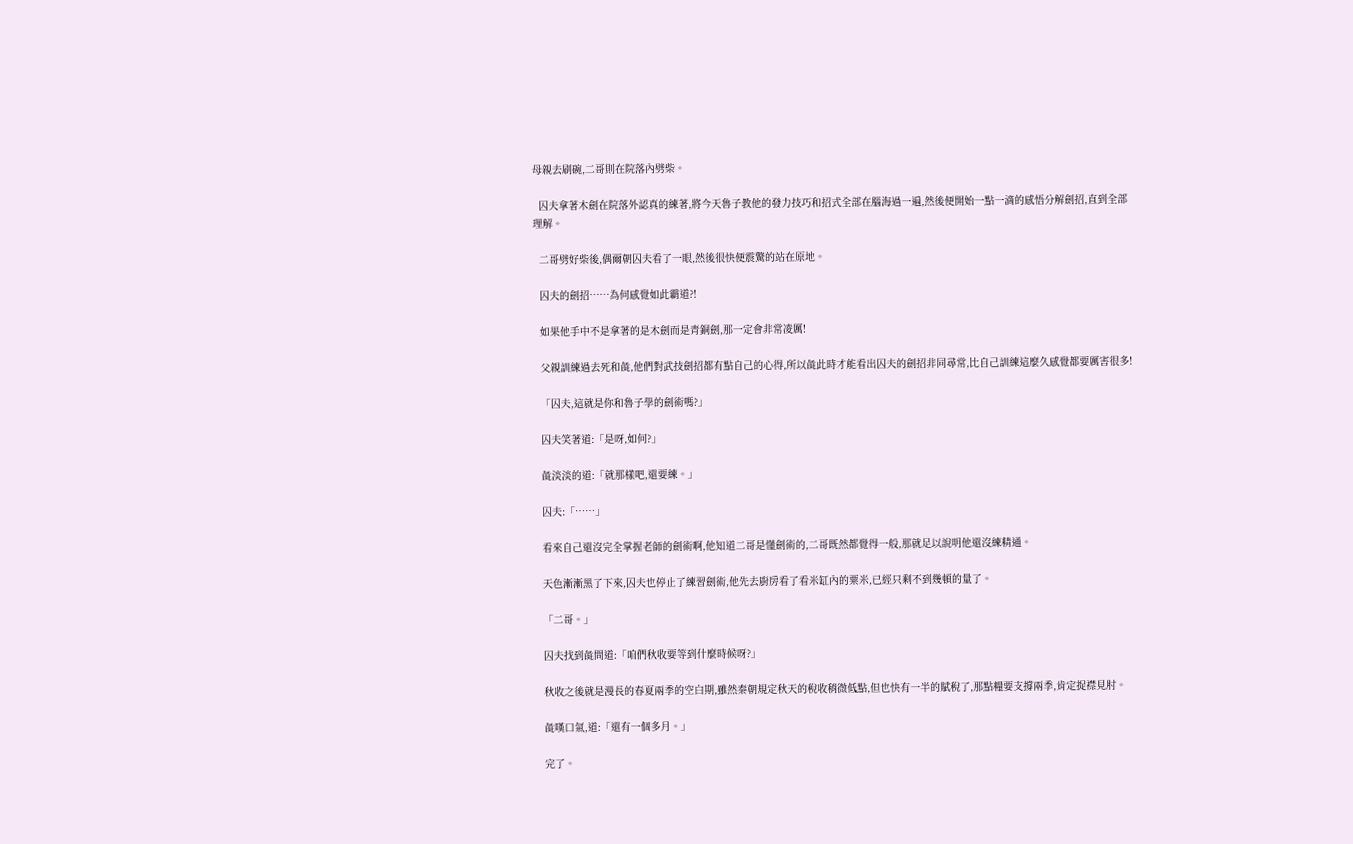母親去刷碗,二哥則在院落內劈柴。

  囚夫拿著木劍在院落外認真的練著,將今天魯子教他的發力技巧和招式全部在腦海過一遍,然後便開始一點一滴的感悟分解劍招,直到全部理解。

  二哥劈好柴後,偶爾朝囚夫看了一眼,然後很快便震驚的站在原地。

  囚夫的劍招……為何感覺如此霸道?!

  如果他手中不是拿著的是木劍而是青銅劍,那一定會非常凌厲!

  父親訓練過去死和彘,他們對武技劍招都有點自己的心得,所以彘此時才能看出囚夫的劍招非同尋常,比自己訓練這麼久感覺都要厲害很多!

  「囚夫,這就是你和魯子學的劍術嗎?」

  囚夫笑著道:「是呀,如何?」

  彘淡淡的道:「就那樣吧,還要練。」

  囚夫:「……」

  看來自己還沒完全掌握老師的劍術啊,他知道二哥是懂劍術的,二哥既然都覺得一般,那就足以說明他還沒練精通。

  天色漸漸黑了下來,囚夫也停止了練習劍術,他先去廚房看了看米缸內的粟米,已經只剩不到幾頓的量了。

  「二哥。」

  囚夫找到彘問道:「咱們秋收要等到什麼時候呀?」

  秋收之後就是漫長的春夏兩季的空白期,雖然秦朝規定秋天的稅收稍微低點,但也快有一半的賦稅了,那點糧要支撐兩季,肯定捉襟見肘。

  彘嘆口氣,道:「還有一個多月。」

  完了。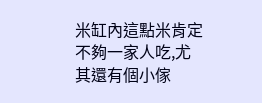米缸內這點米肯定不夠一家人吃,尤其還有個小傢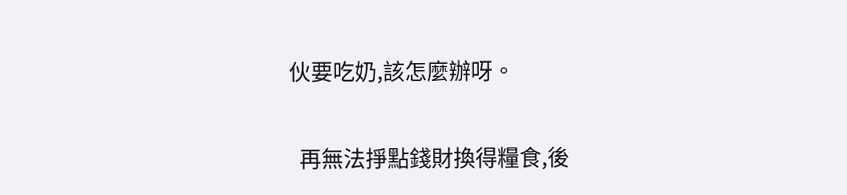伙要吃奶,該怎麼辦呀。

  再無法掙點錢財換得糧食,後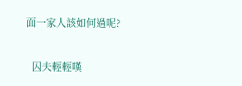面一家人該如何過呢?

  囚夫輕輕嘆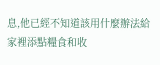息,他已經不知道該用什麼辦法給家裡添點糧食和收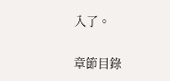入了。

章節目錄